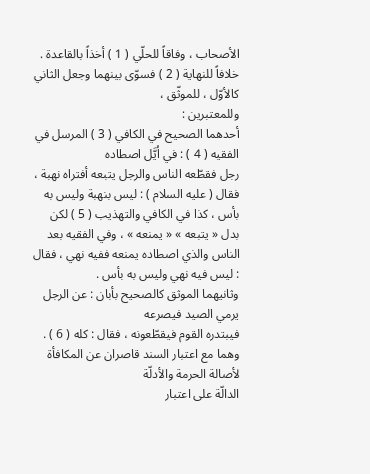الأصحاب ، وفاقاً للحلّي ( 1 ) أخذاً بالقاعدة .
خلافاً للنهاية ( 2 ) فسوّى بينهما وجعل الثاني كالأوّل ، للموثّق ،
وللمعتبرين :
أحدهما الصحيح في الكافي ( 3 ) المرسل في الفقيه ( 4 ) : في اُيَّل اصطاده
رجل فقطّعه الناس والرجل يتبعه أفتراه نهبة ، فقال ( عليه السلام ) : ليس بنهبة وليس به
بأس ، كذا في الكافي والتهذيب ( 5 ) لكن بدل « يتبعه » « يمنعه » ، وفي الفقيه بعد
الناس والذي اصطاده يمنعه ففيه نهي ، فقال : ليس فيه نهي وليس به بأس .
وثانيهما الموثق كالصحيح بأبان : عن الرجل يرمي الصيد فيصرعه
فيبتدره القوم فيقطّعونه ، فقال : كله ( 6 ) .
وهما مع اعتبار السند قاصران عن المكافأة لأصالة الحرمة والأدلّة
الدالّة على اعتبار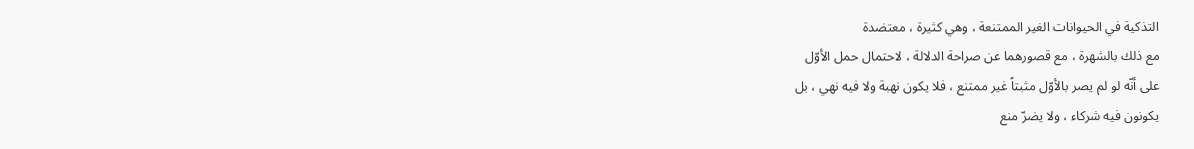التذكية في الحيوانات الغير الممتنعة ، وهي كثيرة ، معتضدة
مع ذلك بالشهرة ، مع قصورهما عن صراحة الدلالة ، لاحتمال حمل الأوّل
على أنّه لو لم يصر بالأوّل مثبتاً غير ممتنع ، فلا يكون نهبة ولا فيه نهي ، بل
يكونون فيه شركاء ، ولا يضرّ منع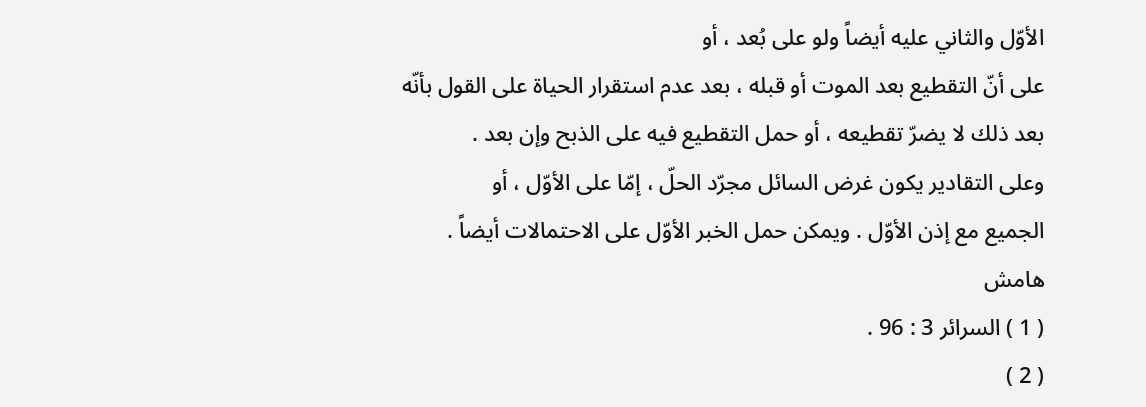الأوّل والثاني عليه أيضاً ولو على بُعد ، أو
على أنّ التقطيع بعد الموت أو قبله ، بعد عدم استقرار الحياة على القول بأنّه
بعد ذلك لا يضرّ تقطيعه ، أو حمل التقطيع فيه على الذبح وإن بعد .
وعلى التقادير يكون غرض السائل مجرّد الحلّ ، إمّا على الأوّل ، أو
الجميع مع إذن الأوّل . ويمكن حمل الخبر الأوّل على الاحتمالات أيضاً .
هامش
( 1 ) السرائر 3 : 96 .
( 2 )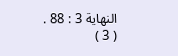النهاية 3 : 88 .
( 3 )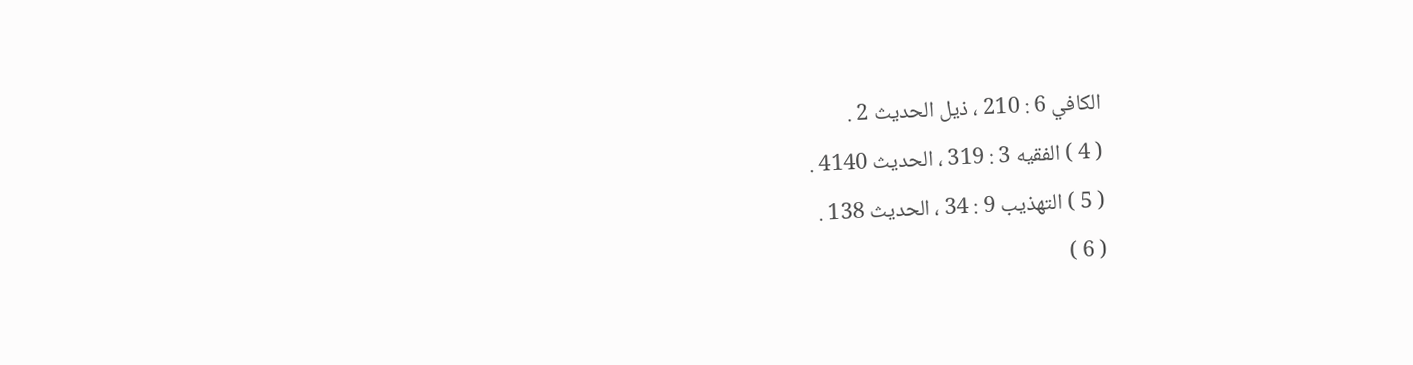الكافي 6 : 210 ، ذيل الحديث 2 .
( 4 ) الفقيه 3 : 319 ، الحديث 4140 .
( 5 ) التهذيب 9 : 34 ، الحديث 138 .
( 6 )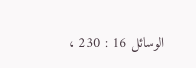الوسائل 16 : 230 ،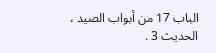الباب 17 من أبواب الصيد ، الحديث 3 .